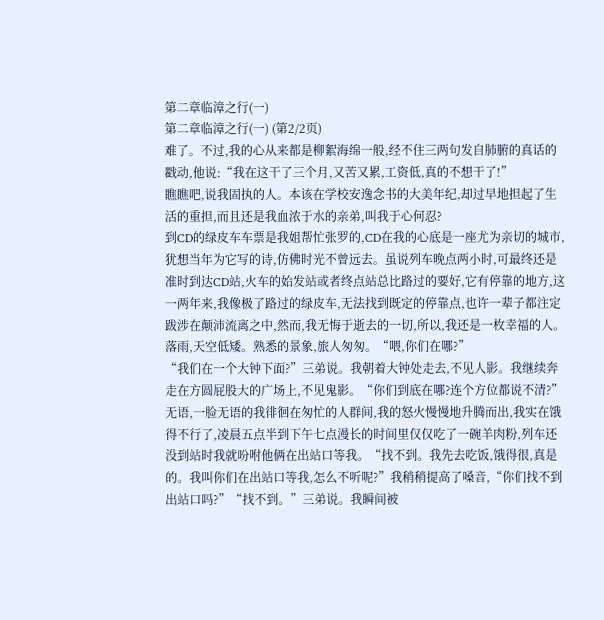第二章临漳之行(一)
第二章临漳之行(一) (第2/2页)
难了。不过,我的心从来都是柳絮海绵一般,经不住三两句发自肺腑的真话的戳动,他说:“我在这干了三个月,又苦又累,工资低,真的不想干了!”
瞧瞧吧,说我固执的人。本该在学校安逸念书的大美年纪,却过早地担起了生活的重担,而且还是我血浓于水的亲弟,叫我于心何忍?
到CD的绿皮车车票是我姐帮忙张罗的,CD在我的心底是一座尤为亲切的城市,犹想当年为它写的诗,仿佛时光不曾远去。虽说列车晚点两小时,可最终还是准时到达CD站,火车的始发站或者终点站总比路过的要好,它有停靠的地方,这一两年来,我像极了路过的绿皮车,无法找到既定的停靠点,也许一辈子都注定跋涉在颠沛流离之中,然而,我无悔于逝去的一切,所以,我还是一枚幸福的人。
落雨,天空低矮。熟悉的景象,旅人匆匆。“喂,你们在哪?”
“我们在一个大钟下面?”三弟说。我朝着大钟处走去,不见人影。我继续奔走在方圆屁股大的广场上,不见鬼影。“你们到底在哪?连个方位都说不清?”
无语,一脸无语的我徘徊在匆忙的人群间,我的怒火慢慢地升腾而出,我实在饿得不行了,凌晨五点半到下午七点漫长的时间里仅仅吃了一碗羊肉粉,列车还没到站时我就吩咐他俩在出站口等我。“找不到。我先去吃饭,饿得很,真是的。我叫你们在出站口等我,怎么不听呢?”我稍稍提高了嗓音,“你们找不到出站口吗?”“找不到。”三弟说。我瞬间被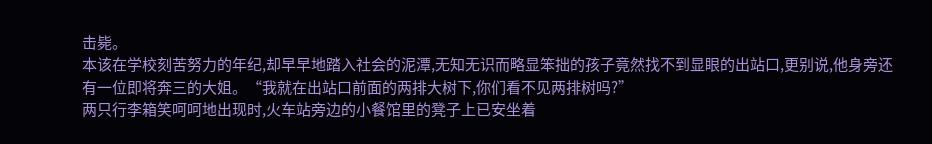击毙。
本该在学校刻苦努力的年纪,却早早地踏入社会的泥潭,无知无识而略显笨拙的孩子竟然找不到显眼的出站口,更别说,他身旁还有一位即将奔三的大姐。“我就在出站口前面的两排大树下,你们看不见两排树吗?”
两只行李箱笑呵呵地出现时,火车站旁边的小餐馆里的凳子上已安坐着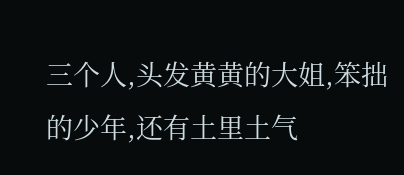三个人,头发黄黄的大姐,笨拙的少年,还有土里土气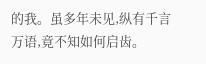的我。虽多年未见,纵有千言万语,竟不知如何启齿。